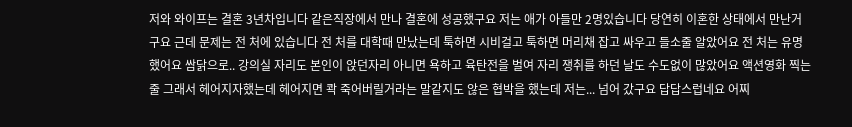저와 와이프는 결혼 3년차입니다 같은직장에서 만나 결혼에 성공했구요 저는 애가 아들만 2명있습니다 당연히 이혼한 상태에서 만난거구요 근데 문제는 전 처에 있습니다 전 처를 대학때 만났는데 툭하면 시비걸고 툭하면 머리채 잡고 싸우고 들소줄 알았어요 전 처는 유명했어요 쌈닭으로.. 강의실 자리도 본인이 앉던자리 아니면 욕하고 육탄전을 벌여 자리 쟁취를 하던 날도 수도없이 많았어요 액션영화 찍는줄 그래서 헤어지자했는데 헤어지면 콱 죽어버릴거라는 말같지도 않은 협박을 했는데 저는... 넘어 갔구요 답답스럽네요 어찌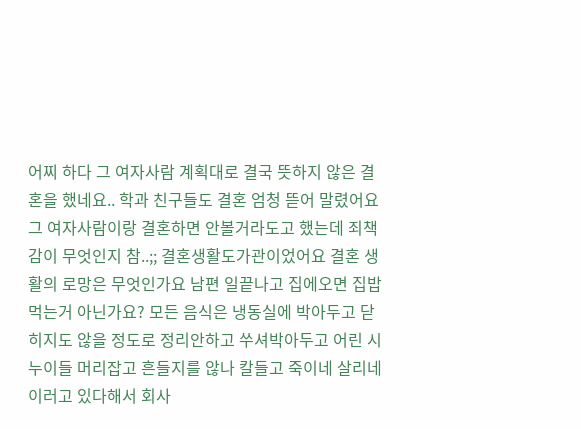어찌 하다 그 여자사람 계획대로 결국 뜻하지 않은 결혼을 했네요.. 학과 친구들도 결혼 엄청 뜯어 말렸어요 그 여자사람이랑 결혼하면 안볼거라도고 했는데 죄책감이 무엇인지 참..;; 결혼생활도가관이었어요 결혼 생활의 로망은 무엇인가요 남편 일끝나고 집에오면 집밥 먹는거 아닌가요? 모든 음식은 냉동실에 박아두고 닫히지도 않을 정도로 정리안하고 쑤셔박아두고 어린 시누이들 머리잡고 흔들지를 않나 칼들고 죽이네 살리네 이러고 있다해서 회사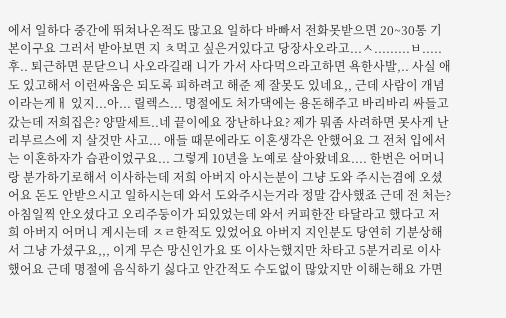에서 일하다 중간에 뛰쳐나온적도 많고요 일하다 바빠서 전화못받으면 20~30통 기본이구요 그러서 받아보면 지 ㅊ먹고 싶은거있다고 당장사오라고...ㅅ.........ㅂ.....후.. 퇴근하면 문닫으니 사오라길래 니가 가서 사다먹으라고하면 욕한사발,.. 사실 애도 있고해서 이런싸움은 되도록 피하려고 해준 제 잘못도 있네요,, 근데 사람이 개념이라는게ㅐ 있지...아... 릴렉스... 명절에도 처가댁에는 용돈해주고 바리바리 싸들고 갔는데 저희집은? 양말세트..네 끝이에요 장난하나요? 제가 뭐좀 사려하면 못사게 난리부르스에 지 살것만 사고... 애들 때문에라도 이혼생각은 안했어요 그 전처 입에서는 이혼하자가 습관이었구요... 그렇게 10년을 노예로 살아왔네요.... 한번은 어머니랑 분가하기로해서 이사하는데 저희 아버지 아시는분이 그냥 도와 주시는겸에 오셨어요 돈도 안받으시고 일하시는데 와서 도와주시는거라 정말 감사했죠 근데 전 처는? 아침일찍 안오셨다고 오리주둥이가 되있었는데 와서 커피한잔 타달라고 했다고 저희 아버지 어머니 계시는데 ㅈㄹ한적도 있었어요 아버지 지인분도 당연히 기분상해서 그냥 가셨구요,,, 이게 무슨 망신인가요 또 이사는했지만 차타고 5분거리로 이사했어요 근데 명절에 음식하기 싫다고 안간적도 수도없이 많았지만 이해는해요 가면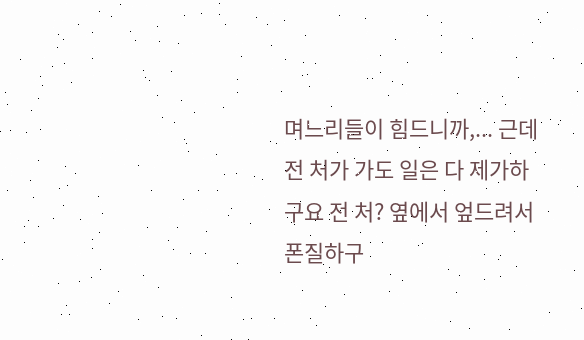며느리들이 힘드니까,... 근데 전 처가 가도 일은 다 제가하구요 전 처? 옆에서 엎드려서 폰질하구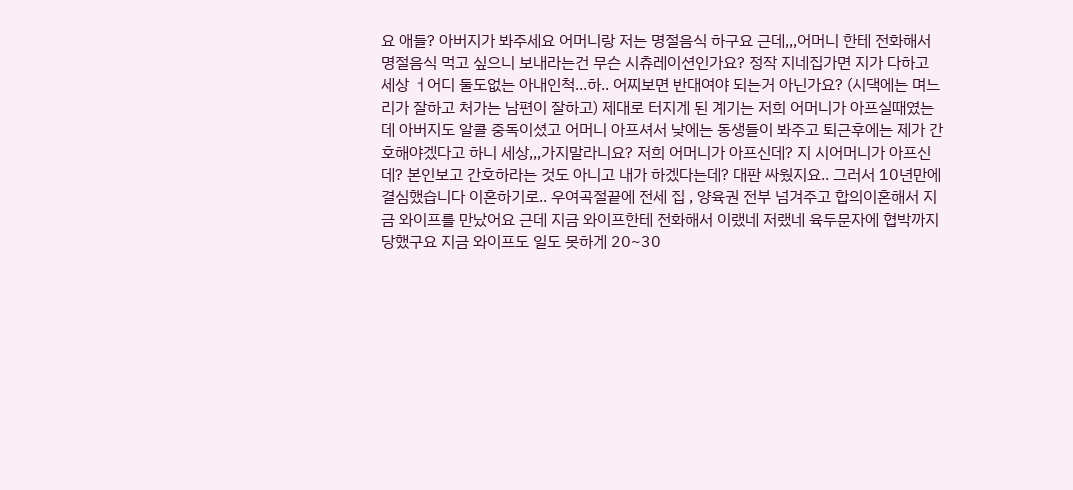요 애들? 아버지가 봐주세요 어머니랑 저는 명절음식 하구요 근데,,,어머니 한테 전화해서 명절음식 먹고 싶으니 보내라는건 무슨 시츄레이션인가요? 정작 지네집가면 지가 다하고 세상 ㅓ어디 둘도없는 아내인척...하.. 어찌보면 반대여야 되는거 아닌가요? (시댁에는 며느리가 잘하고 처가는 남편이 잘하고) 제대로 터지게 된 계기는 저희 어머니가 아프실때였는데 아버지도 알콜 중독이셨고 어머니 아프셔서 낮에는 동생들이 봐주고 퇴근후에는 제가 간호해야겠다고 하니 세상,,,가지말라니요? 저희 어머니가 아프신데? 지 시어머니가 아프신데? 본인보고 간호하라는 것도 아니고 내가 하겠다는데? 대판 싸웠지요.. 그러서 10년만에 결심했습니다 이혼하기로.. 우여곡절끝에 전세 집 , 양육권 전부 넘겨주고 합의이혼해서 지금 와이프를 만났어요 근데 지금 와이프한테 전화해서 이랬네 저랬네 육두문자에 협박까지 당했구요 지금 와이프도 일도 못하게 20~30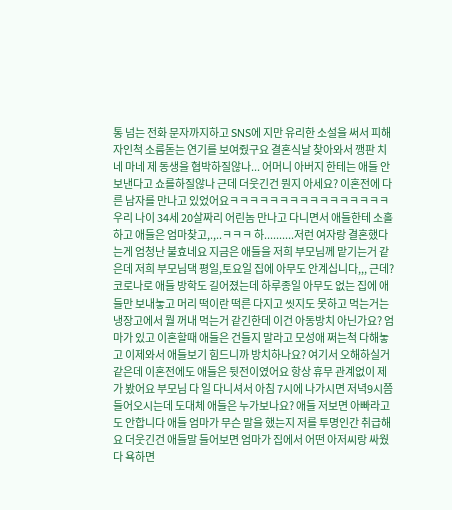통 넘는 전화 문자까지하고 SNS에 지만 유리한 소설을 써서 피해자인척 소름돋는 연기를 보여줬구요 결혼식날 찾아와서 깽판 치네 마네 제 동생을 협박하질않나... 어머니 아버지 한테는 애들 안보낸다고 쇼를하질않나 근데 더웃긴건 뭔지 아세요? 이혼전에 다른 남자를 만나고 있었어요ㅋㅋㅋㅋㅋㅋㅋㅋㅋㅋㅋㅋㅋㅋㅋㅋ 우리 나이 34세 20살짜리 어린놈 만나고 다니면서 애들한테 소홀하고 애들은 엄마찾고,.,..ㅋㅋㅋ 하..........저런 여자랑 결혼했다는게 엄청난 불효네요 지금은 애들을 저희 부모님께 맡기는거 같은데 저희 부모님댁 평일,토요일 집에 아무도 안계십니다,,, 근데? 코로나로 애들 방학도 길어졌는데 하루종일 아무도 없는 집에 애들만 보내놓고 머리 떡이란 떡른 다지고 씻지도 못하고 먹는거는 냉장고에서 뭘 꺼내 먹는거 같긴한데 이건 아동방치 아닌가요? 엄마가 있고 이혼할때 애들은 건들지 말라고 모성애 쩌는척 다해놓고 이제와서 애들보기 힘드니까 방치하나요? 여기서 오해하실거 같은데 이혼전에도 애들은 뒷전이였어요 항상 휴무 관계없이 제가 봤어요 부모님 다 일 다니셔서 아침 7시에 나가시면 저녁9시쯤 들어오시는데 도대체 애들은 누가보나요? 애들 저보면 아빠라고도 안합니다 애들 엄마가 무슨 말을 했는지 저를 투명인간 취급해요 더웃긴건 애들말 들어보면 엄마가 집에서 어떤 아저씨랑 싸웠다 욕하면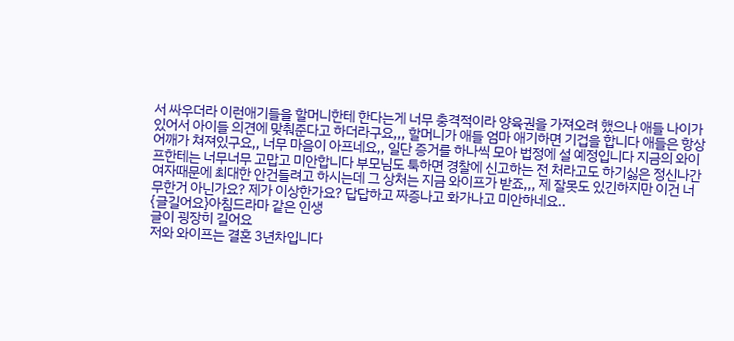서 싸우더라 이런애기들을 할머니한테 한다는게 너무 충격적이라 양육권을 가져오려 했으나 애들 나이가 있어서 아이들 의견에 맞춰준다고 하더라구요,,, 할머니가 애들 엄마 애기하면 기겁을 합니다 애들은 항상 어깨가 쳐져있구요,, 너무 마음이 아프네요,, 일단 증거를 하나씩 모아 법정에 설 예정입니다 지금의 와이프한테는 너무너무 고맙고 미안합니다 부모님도 툭하면 경찰에 신고하는 전 처라고도 하기싫은 정신나간 여자때문에 최대한 안건들려고 하시는데 그 상처는 지금 와이프가 받죠,,, 제 잘못도 있긴하지만 이건 너무한거 아닌가요? 제가 이상한가요? 답답하고 짜증나고 화가나고 미안하네요..
{글길어요}아침드라마 같은 인생
글이 굉장히 길어요
저와 와이프는 결혼 3년차입니다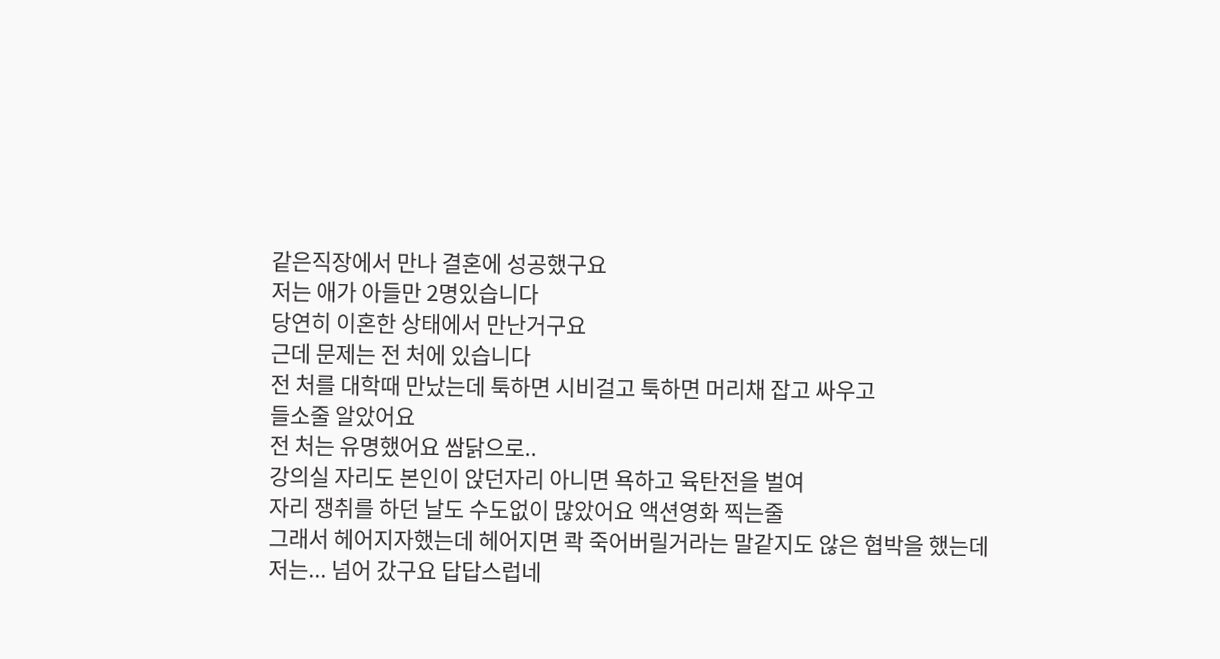같은직장에서 만나 결혼에 성공했구요
저는 애가 아들만 2명있습니다
당연히 이혼한 상태에서 만난거구요
근데 문제는 전 처에 있습니다
전 처를 대학때 만났는데 툭하면 시비걸고 툭하면 머리채 잡고 싸우고
들소줄 알았어요
전 처는 유명했어요 쌈닭으로..
강의실 자리도 본인이 앉던자리 아니면 욕하고 육탄전을 벌여
자리 쟁취를 하던 날도 수도없이 많았어요 액션영화 찍는줄
그래서 헤어지자했는데 헤어지면 콱 죽어버릴거라는 말같지도 않은 협박을 했는데
저는... 넘어 갔구요 답답스럽네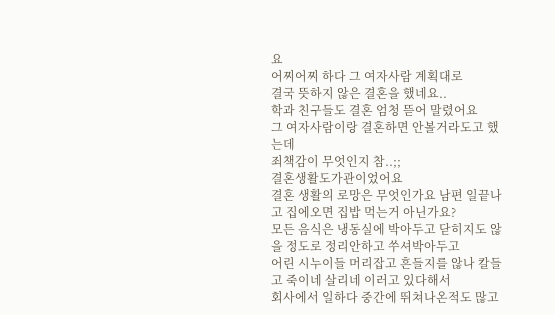요
어찌어찌 하다 그 여자사람 계획대로
결국 뜻하지 않은 결혼을 했네요..
학과 친구들도 결혼 엄청 뜯어 말렸어요
그 여자사람이랑 결혼하면 안볼거라도고 했는데
죄책감이 무엇인지 참..;;
결혼생활도가관이었어요
결혼 생활의 로망은 무엇인가요 남편 일끝나고 집에오면 집밥 먹는거 아닌가요?
모든 음식은 냉동실에 박아두고 닫히지도 않을 정도로 정리안하고 쑤셔박아두고
어린 시누이들 머리잡고 흔들지를 않나 칼들고 죽이네 살리네 이러고 있다해서
회사에서 일하다 중간에 뛰쳐나온적도 많고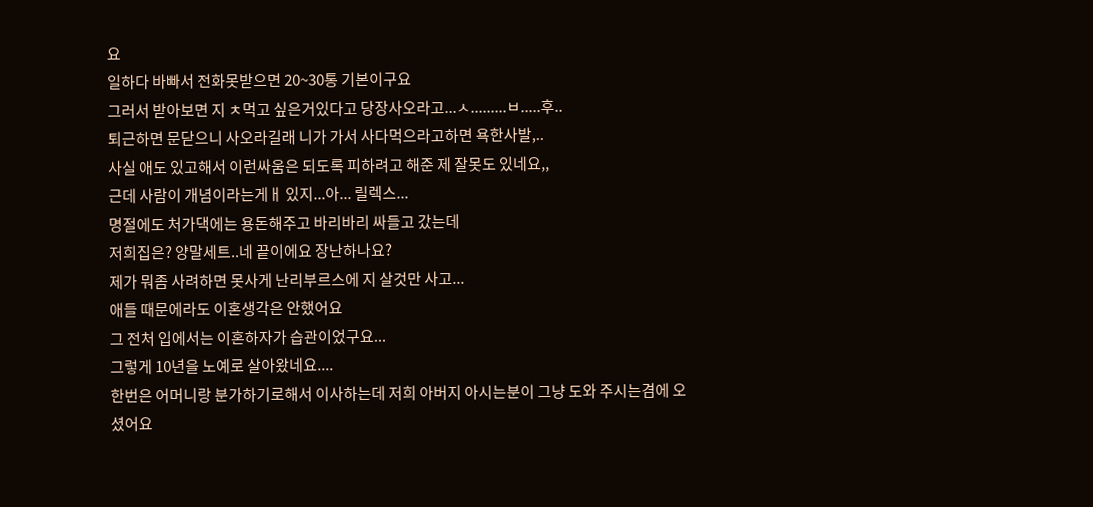요
일하다 바빠서 전화못받으면 20~30통 기본이구요
그러서 받아보면 지 ㅊ먹고 싶은거있다고 당장사오라고...ㅅ.........ㅂ.....후..
퇴근하면 문닫으니 사오라길래 니가 가서 사다먹으라고하면 욕한사발,..
사실 애도 있고해서 이런싸움은 되도록 피하려고 해준 제 잘못도 있네요,,
근데 사람이 개념이라는게ㅐ 있지...아... 릴렉스...
명절에도 처가댁에는 용돈해주고 바리바리 싸들고 갔는데
저희집은? 양말세트..네 끝이에요 장난하나요?
제가 뭐좀 사려하면 못사게 난리부르스에 지 살것만 사고...
애들 때문에라도 이혼생각은 안했어요
그 전처 입에서는 이혼하자가 습관이었구요...
그렇게 10년을 노예로 살아왔네요....
한번은 어머니랑 분가하기로해서 이사하는데 저희 아버지 아시는분이 그냥 도와 주시는겸에 오셨어요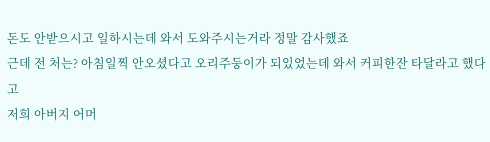돈도 안받으시고 일하시는데 와서 도와주시는거라 정말 감사했죠
근데 전 처는? 아침일찍 안오셨다고 오리주둥이가 되있었는데 와서 커피한잔 타달라고 했다고
저희 아버지 어머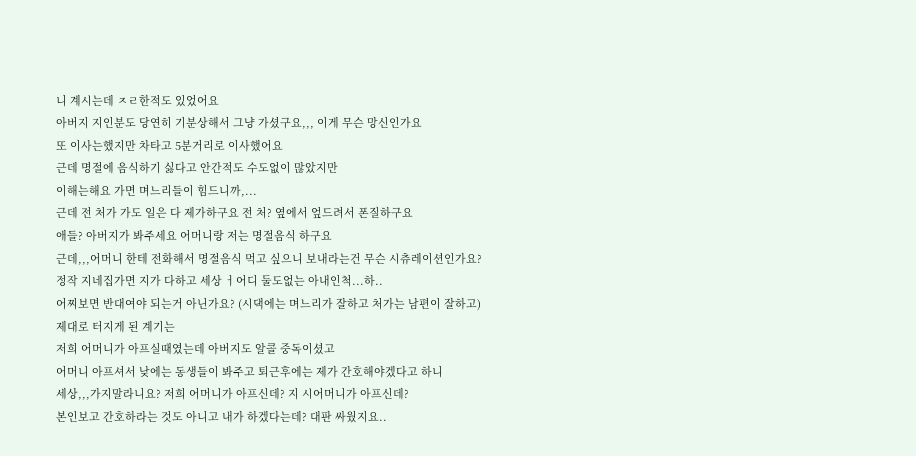니 계시는데 ㅈㄹ한적도 있었어요
아버지 지인분도 당연히 기분상해서 그냥 가셨구요,,, 이게 무슨 망신인가요
또 이사는했지만 차타고 5분거리로 이사했어요
근데 명절에 음식하기 싫다고 안간적도 수도없이 많았지만
이해는해요 가면 며느리들이 힘드니까,...
근데 전 처가 가도 일은 다 제가하구요 전 처? 옆에서 엎드려서 폰질하구요
애들? 아버지가 봐주세요 어머니랑 저는 명절음식 하구요
근데,,,어머니 한테 전화해서 명절음식 먹고 싶으니 보내라는건 무슨 시츄레이션인가요?
정작 지네집가면 지가 다하고 세상 ㅓ어디 둘도없는 아내인척...하..
어찌보면 반대여야 되는거 아닌가요? (시댁에는 며느리가 잘하고 처가는 남편이 잘하고)
제대로 터지게 된 계기는
저희 어머니가 아프실때였는데 아버지도 알콜 중독이셨고
어머니 아프셔서 낮에는 동생들이 봐주고 퇴근후에는 제가 간호해야겠다고 하니
세상,,,가지말라니요? 저희 어머니가 아프신데? 지 시어머니가 아프신데?
본인보고 간호하라는 것도 아니고 내가 하겠다는데? 대판 싸웠지요..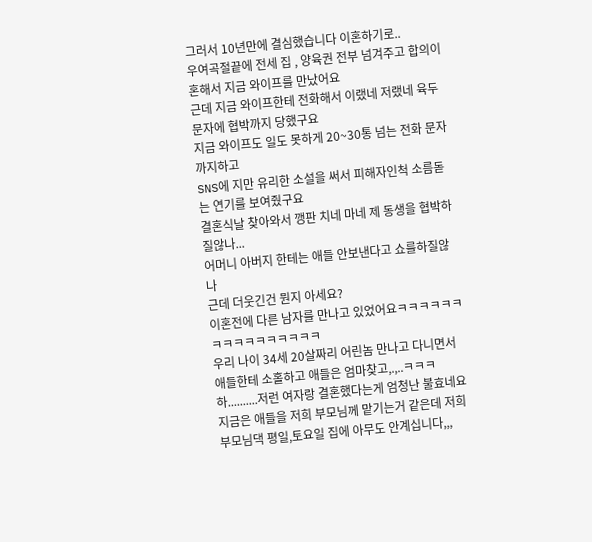그러서 10년만에 결심했습니다 이혼하기로..
우여곡절끝에 전세 집 , 양육권 전부 넘겨주고 합의이혼해서 지금 와이프를 만났어요
근데 지금 와이프한테 전화해서 이랬네 저랬네 육두문자에 협박까지 당했구요
지금 와이프도 일도 못하게 20~30통 넘는 전화 문자까지하고
SNS에 지만 유리한 소설을 써서 피해자인척 소름돋는 연기를 보여줬구요
결혼식날 찾아와서 깽판 치네 마네 제 동생을 협박하질않나...
어머니 아버지 한테는 애들 안보낸다고 쇼를하질않나
근데 더웃긴건 뭔지 아세요?
이혼전에 다른 남자를 만나고 있었어요ㅋㅋㅋㅋㅋㅋㅋㅋㅋㅋㅋㅋㅋㅋㅋㅋ
우리 나이 34세 20살짜리 어린놈 만나고 다니면서 애들한테 소홀하고 애들은 엄마찾고,.,..ㅋㅋㅋ
하..........저런 여자랑 결혼했다는게 엄청난 불효네요
지금은 애들을 저희 부모님께 맡기는거 같은데 저희 부모님댁 평일,토요일 집에 아무도 안계십니다,,,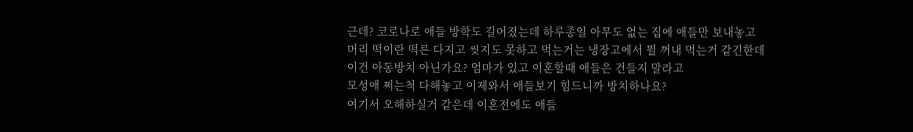근데? 코로나로 애들 방학도 길어졌는데 하루종일 아무도 없는 집에 애들만 보내놓고
머리 떡이란 떡른 다지고 씻지도 못하고 먹는거는 냉장고에서 뭘 꺼내 먹는거 같긴한데
이건 아동방치 아닌가요? 엄마가 있고 이혼할때 애들은 건들지 말라고
모성애 쩌는척 다해놓고 이제와서 애들보기 힘드니까 방치하나요?
여기서 오해하실거 같은데 이혼전에도 애들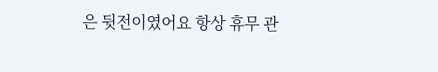은 뒷전이였어요 항상 휴무 관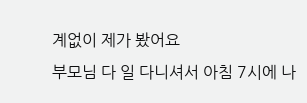계없이 제가 봤어요
부모님 다 일 다니셔서 아침 7시에 나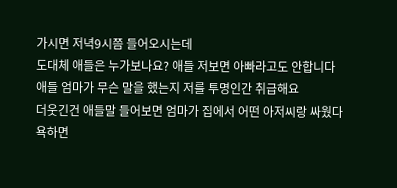가시면 저녁9시쯤 들어오시는데
도대체 애들은 누가보나요? 애들 저보면 아빠라고도 안합니다
애들 엄마가 무슨 말을 했는지 저를 투명인간 취급해요
더웃긴건 애들말 들어보면 엄마가 집에서 어떤 아저씨랑 싸웠다
욕하면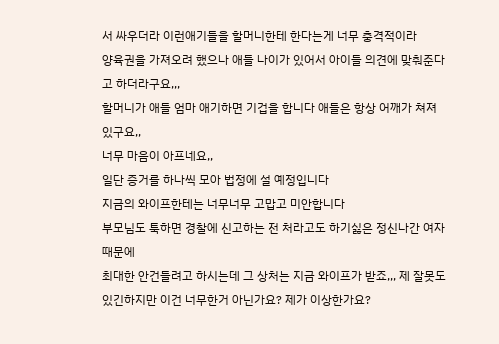서 싸우더라 이런애기들을 할머니한테 한다는게 너무 충격적이라
양육권을 가져오려 했으나 애들 나이가 있어서 아이들 의견에 맞춰준다고 하더라구요,,,
할머니가 애들 엄마 애기하면 기겁을 합니다 애들은 항상 어깨가 쳐져있구요,,
너무 마음이 아프네요,,
일단 증거를 하나씩 모아 법정에 설 예정입니다
지금의 와이프한테는 너무너무 고맙고 미안합니다
부모님도 툭하면 경찰에 신고하는 전 처라고도 하기싫은 정신나간 여자때문에
최대한 안건들려고 하시는데 그 상처는 지금 와이프가 받죠,,, 제 잘못도 있긴하지만 이건 너무한거 아닌가요? 제가 이상한가요?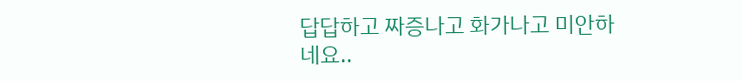답답하고 짜증나고 화가나고 미안하네요..